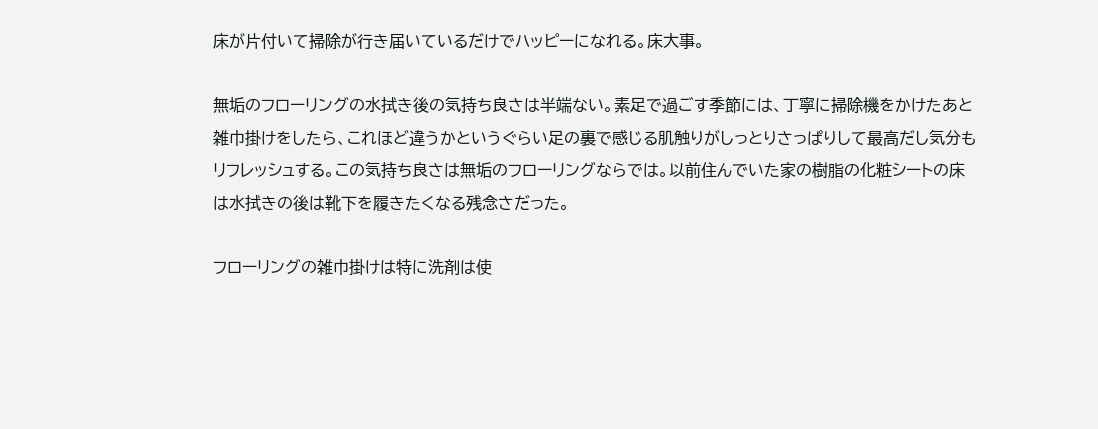床が片付いて掃除が行き届いているだけでハッピーになれる。床大事。

無垢のフローリングの水拭き後の気持ち良さは半端ない。素足で過ごす季節には、丁寧に掃除機をかけたあと雑巾掛けをしたら、これほど違うかというぐらい足の裏で感じる肌触りがしっとりさっぱりして最高だし気分もリフレッシュする。この気持ち良さは無垢のフローリングならでは。以前住んでいた家の樹脂の化粧シートの床は水拭きの後は靴下を履きたくなる残念さだった。

フローリングの雑巾掛けは特に洗剤は使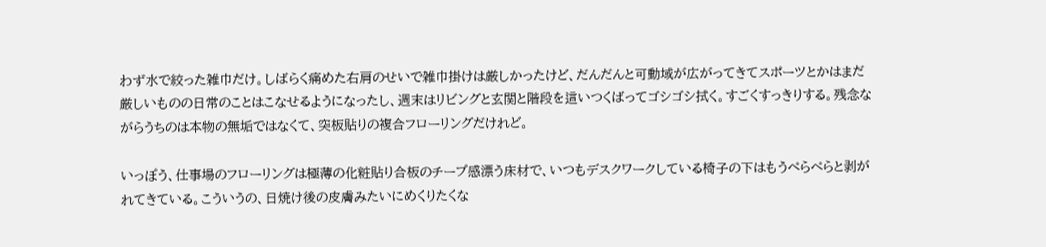わず水で絞った雑巾だけ。しばらく痛めた右肩のせいで雑巾掛けは厳しかったけど、だんだんと可動域が広がってきてスポーツとかはまだ厳しいものの日常のことはこなせるようになったし、週末はリビングと玄関と階段を這いつくばってゴシゴシ拭く。すごくすっきりする。残念ながらうちのは本物の無垢ではなくて、突板貼りの複合フローリングだけれど。

いっぽう、仕事場のフローリングは極薄の化粧貼り合板のチープ感漂う床材で、いつもデスクワークしている椅子の下はもうぺらぺらと剥がれてきている。こういうの、日焼け後の皮膚みたいにめくりたくな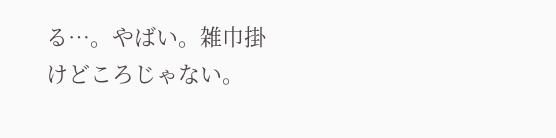る…。やばい。雑巾掛けどころじゃない。